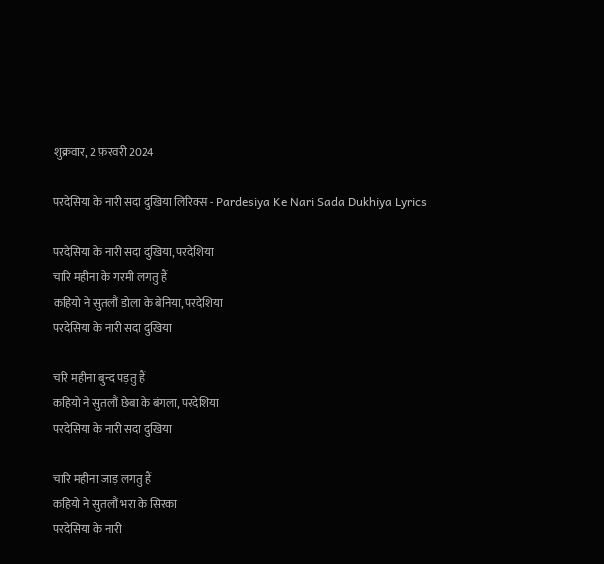शुक्रवार, 2 फ़रवरी 2024

परदेसिया के नारी सदा दुखिया लिरिक्स - Pardesiya Ke Nari Sada Dukhiya Lyrics

परदेसिया के नारी सदा दुखिया, परदेशिया
चारि महीना के गरमी लगतु हैं
कहियो ने सुतलौं डोला के बेनिया, परदेशिया
परदेसिया के नारी सदा दुखिया

चरि महीना बुन्द पड़तु हैं
कहियो ने सुतलौं छेबा के बंगला, परदेशिया
परदेसिया के नारी सदा दुखिया

चारि महीना जाड़ लगतु हैं
कहियो ने सुतलौं भरा के सिरका
परदेसिया के नारी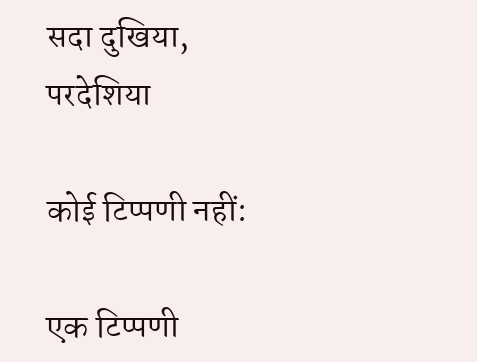सदा दुखिया, परदेशिया

कोई टिप्पणी नहीं:

एक टिप्पणी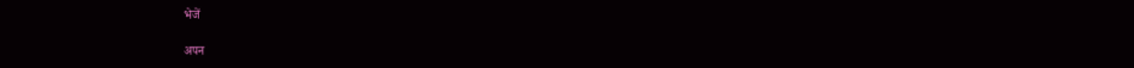भेजें

अपन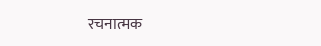रचनात्मक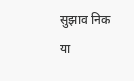सुझाव निक या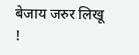बेजाय जरुर लिखू !